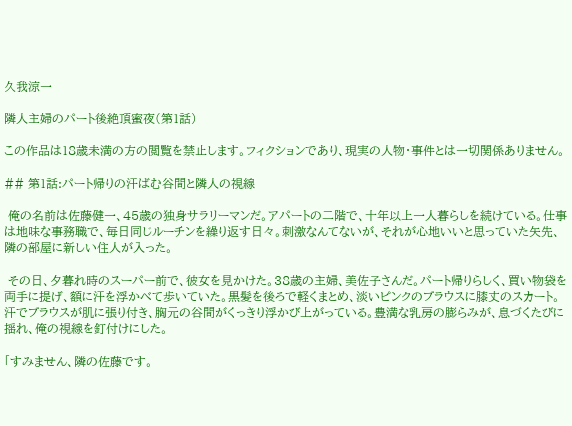久我涼一

隣人主婦のパート後絶頂蜜夜(第1話)

この作品は18歳未満の方の閲覧を禁止します。フィクションであり、現実の人物・事件とは一切関係ありません。

## 第1話:パート帰りの汗ばむ谷間と隣人の視線

 俺の名前は佐藤健一、45歳の独身サラリーマンだ。アパートの二階で、十年以上一人暮らしを続けている。仕事は地味な事務職で、毎日同じルーチンを繰り返す日々。刺激なんてないが、それが心地いいと思っていた矢先、隣の部屋に新しい住人が入った。

 その日、夕暮れ時のスーパー前で、彼女を見かけた。38歳の主婦、美佐子さんだ。パート帰りらしく、買い物袋を両手に提げ、額に汗を浮かべて歩いていた。黒髪を後ろで軽くまとめ、淡いピンクのブラウスに膝丈のスカート。汗でブラウスが肌に張り付き、胸元の谷間がくっきり浮かび上がっている。豊満な乳房の膨らみが、息づくたびに揺れ、俺の視線を釘付けにした。

「すみません、隣の佐藤です。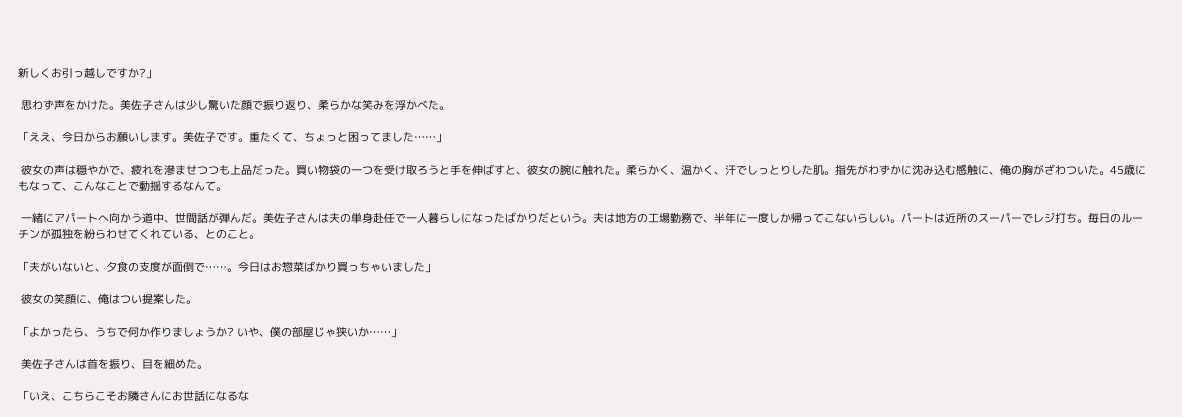新しくお引っ越しですか?」

 思わず声をかけた。美佐子さんは少し驚いた顔で振り返り、柔らかな笑みを浮かべた。

「ええ、今日からお願いします。美佐子です。重たくて、ちょっと困ってました……」

 彼女の声は穏やかで、疲れを滲ませつつも上品だった。買い物袋の一つを受け取ろうと手を伸ばすと、彼女の腕に触れた。柔らかく、温かく、汗でしっとりした肌。指先がわずかに沈み込む感触に、俺の胸がざわついた。45歳にもなって、こんなことで動揺するなんて。

 一緒にアパートへ向かう道中、世間話が弾んだ。美佐子さんは夫の単身赴任で一人暮らしになったばかりだという。夫は地方の工場勤務で、半年に一度しか帰ってこないらしい。パートは近所のスーパーでレジ打ち。毎日のルーチンが孤独を紛らわせてくれている、とのこと。

「夫がいないと、夕食の支度が面倒で……。今日はお惣菜ばかり買っちゃいました」

 彼女の笑顔に、俺はつい提案した。

「よかったら、うちで何か作りましょうか? いや、僕の部屋じゃ狭いか……」

 美佐子さんは首を振り、目を細めた。

「いえ、こちらこそお隣さんにお世話になるな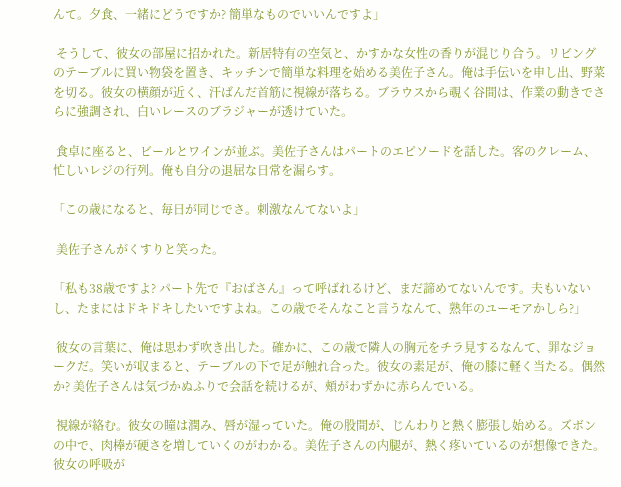んて。夕食、一緒にどうですか? 簡単なものでいいんですよ」

 そうして、彼女の部屋に招かれた。新居特有の空気と、かすかな女性の香りが混じり合う。リビングのテーブルに買い物袋を置き、キッチンで簡単な料理を始める美佐子さん。俺は手伝いを申し出、野菜を切る。彼女の横顔が近く、汗ばんだ首筋に視線が落ちる。ブラウスから覗く谷間は、作業の動きでさらに強調され、白いレースのブラジャーが透けていた。

 食卓に座ると、ビールとワインが並ぶ。美佐子さんはパートのエピソードを話した。客のクレーム、忙しいレジの行列。俺も自分の退屈な日常を漏らす。

「この歳になると、毎日が同じでさ。刺激なんてないよ」

 美佐子さんがくすりと笑った。

「私も38歳ですよ? パート先で『おばさん』って呼ばれるけど、まだ諦めてないんです。夫もいないし、たまにはドキドキしたいですよね。この歳でそんなこと言うなんて、熟年のユーモアかしら?」

 彼女の言葉に、俺は思わず吹き出した。確かに、この歳で隣人の胸元をチラ見するなんて、罪なジョークだ。笑いが収まると、テーブルの下で足が触れ合った。彼女の素足が、俺の膝に軽く当たる。偶然か? 美佐子さんは気づかぬふりで会話を続けるが、頰がわずかに赤らんでいる。

 視線が絡む。彼女の瞳は潤み、唇が湿っていた。俺の股間が、じんわりと熱く膨張し始める。ズボンの中で、肉棒が硬さを増していくのがわかる。美佐子さんの内腿が、熱く疼いているのが想像できた。彼女の呼吸が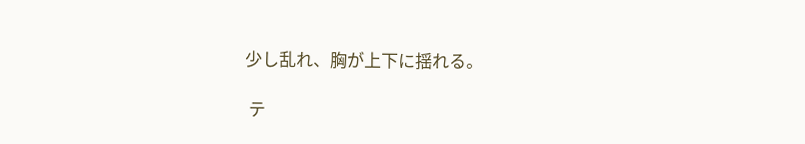少し乱れ、胸が上下に揺れる。

 テ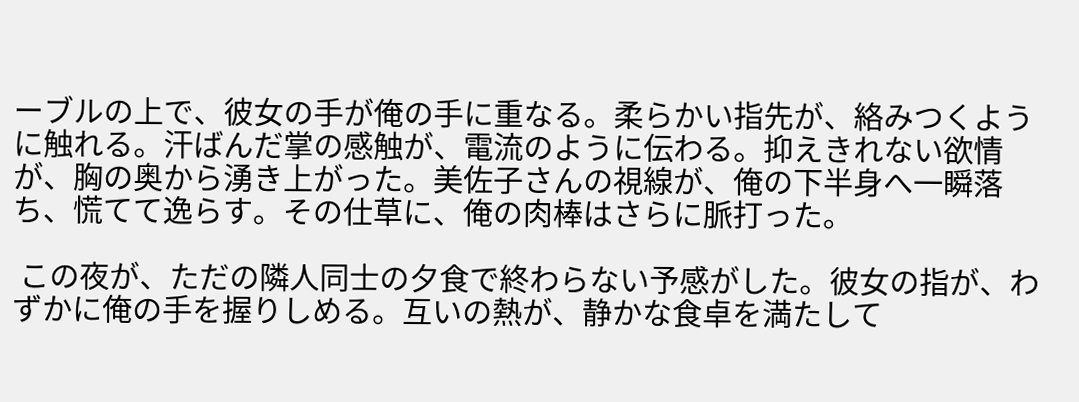ーブルの上で、彼女の手が俺の手に重なる。柔らかい指先が、絡みつくように触れる。汗ばんだ掌の感触が、電流のように伝わる。抑えきれない欲情が、胸の奥から湧き上がった。美佐子さんの視線が、俺の下半身へ一瞬落ち、慌てて逸らす。その仕草に、俺の肉棒はさらに脈打った。

 この夜が、ただの隣人同士の夕食で終わらない予感がした。彼女の指が、わずかに俺の手を握りしめる。互いの熱が、静かな食卓を満たして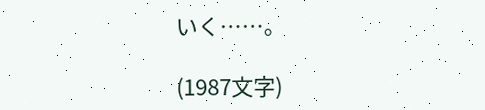いく……。

(1987文字)